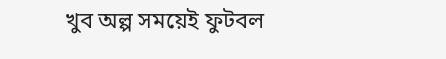খুব অল্প সময়েই ফুটবল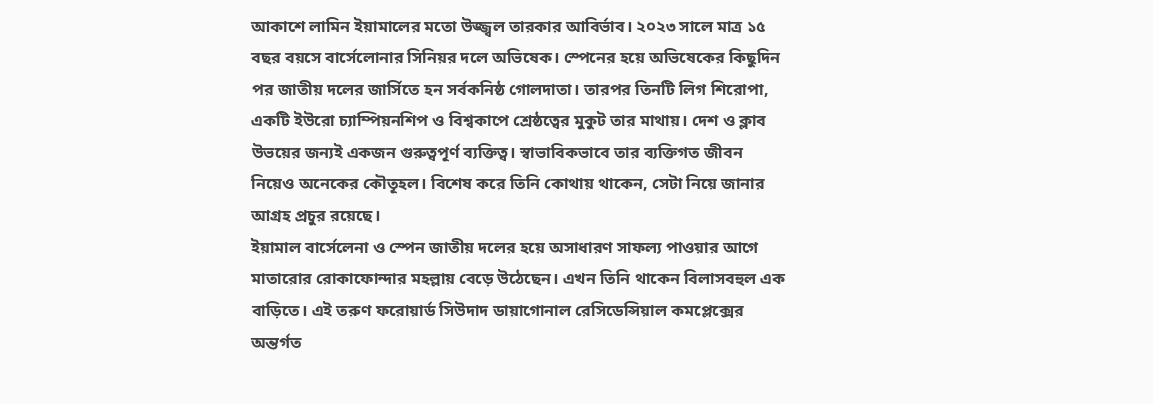আকাশে লামিন ইয়ামালের মতো উজ্জ্বল তারকার আবির্ভাব। ২০২৩ সালে মাত্র ১৫ বছর বয়সে বার্সেলোনার সিনিয়র দলে অভিষেক। স্পেনের হয়ে অভিষেকের কিছুদিন পর জাতীয় দলের জার্সিতে হন সর্বকনিষ্ঠ গোলদাতা। তারপর তিনটি লিগ শিরোপা, একটি ইউরো চ্যাম্পিয়নশিপ ও বিশ্বকাপে শ্রেষ্ঠত্বের মুকুট তার মাথায়। দেশ ও ক্লাব উভয়ের জন্যই একজন গুরুত্বপূর্ণ ব্যক্তিত্ব। স্বাভাবিকভাবে তার ব্যক্তিগত জীবন নিয়েও অনেকের কৌতূহল। বিশেষ করে তিনি কোথায় থাকেন, সেটা নিয়ে জানার আগ্রহ প্রচুর রয়েছে।
ইয়ামাল বার্সেলেনা ও স্পেন জাতীয় দলের হয়ে অসাধারণ সাফল্য পাওয়ার আগে মাতারোর রোকাফোন্দার মহল্লায় বেড়ে উঠেছেন। এখন তিনি থাকেন বিলাসবহুল এক বাড়িতে। এই তরুণ ফরোয়ার্ড সিউদাদ ডায়াগোনাল রেসিডেন্সিয়াল কমপ্লেক্সের অন্তর্গত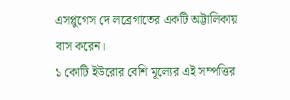এসপ্লুগেস দে লব্রেগাতের একটি অট্টালিকায় বাস করেন।
১ কোটি ইউরোর বেশি মূল্যের এই সম্পত্তির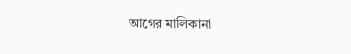আগের মালিকানা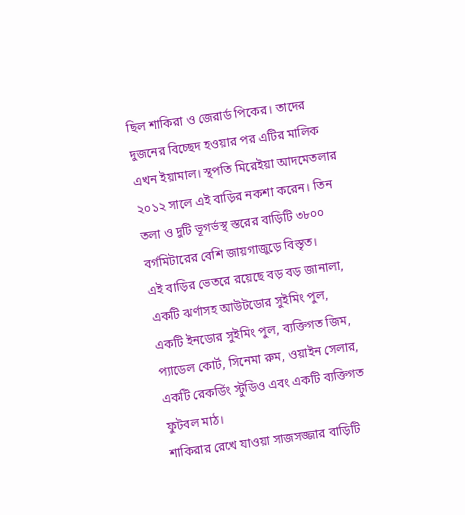ছিল শাকিরা ও জেরার্ড পিকের। তাদের দুজনের বিচ্ছেদ হওয়ার পর এটির মালিক এখন ইয়ামাল। স্থপতি মিরেইয়া আদমেতলার ২০১২ সালে এই বাড়ির নকশা করেন। তিন তলা ও দুটি ভূগর্ভস্থ স্তরের বাড়িটি ৩৮০০ বর্গমিটারের বেশি জায়গাজুড়ে বিস্তৃত।
এই বাড়ির ভেতরে রয়েছে বড় বড় জানালা, একটি ঝর্ণাসহ আউটডোর সুইমিং পুল, একটি ইনডোর সুইমিং পুল, ব্যক্তিগত জিম, প্যাডেল কোর্ট, সিনেমা রুম, ওয়াইন সেলার, একটি রেকর্ডিং স্টুডিও এবং একটি ব্যক্তিগত ফুটবল মাঠ।
শাকিরার রেখে যাওয়া সাজসজ্জার বাড়িটি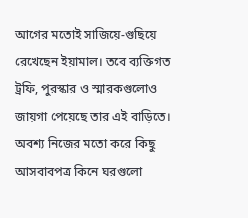আগের মতোই সাজিয়ে-গুছিয়ে রেখেছেন ইয়ামাল। তবে ব্যক্তিগত ট্রফি, পুরস্কার ও স্মারকগুলোও জায়গা পেয়েছে তার এই বাড়িতে। অবশ্য নিজের মতো করে কিছু আসবাবপত্র কিনে ঘরগুলো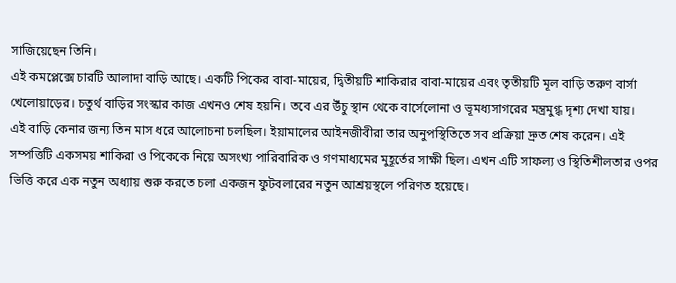সাজিয়েছেন তিনি।
এই কমপ্লেক্সে চারটি আলাদা বাড়ি আছে। একটি পিকের বাবা-মায়ের, দ্বিতীয়টি শাকিরার বাবা-মায়ের এবং তৃতীয়টি মূল বাড়ি তরুণ বার্সা খেলোয়াড়ের। চতুর্থ বাড়ির সংস্কার কাজ এখনও শেষ হয়নি। তবে এর উঁচু স্থান থেকে বার্সেলোনা ও ভূমধ্যসাগরের মন্ত্রমুগ্ধ দৃশ্য দেখা যায়।
এই বাড়ি কেনার জন্য তিন মাস ধরে আলোচনা চলছিল। ইয়ামালের আইনজীবীরা তার অনুপস্থিতিতে সব প্রক্রিয়া দ্রুত শেষ করেন। এই সম্পত্তিটি একসময় শাকিরা ও পিকেকে নিয়ে অসংখ্য পারিবারিক ও গণমাধ্যমের মুহূর্তের সাক্ষী ছিল। এখন এটি সাফল্য ও স্থিতিশীলতার ওপর ভিত্তি করে এক নতুন অধ্যায় শুরু করতে চলা একজন ফুটবলারের নতুন আশ্রয়স্থলে পরিণত হয়েছে।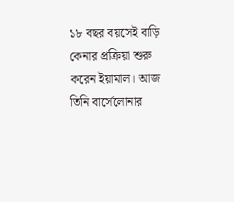১৮ বছর বয়সেই বাড়ি কেনার প্রক্রিয়া শুরু করেন ইয়ামাল। আজ তিনি বার্সেলোনার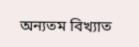অন্যতম বিখ্যাত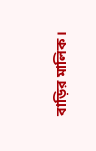বাড়ির মালিক।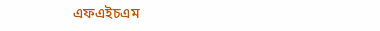এফএইচএম